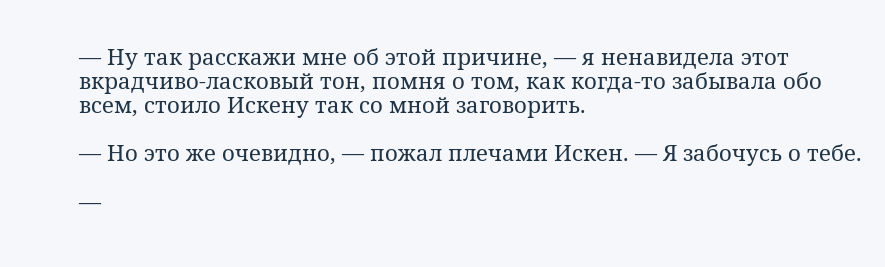— Ну так расскажи мне об этой причине, — я ненавидела этот вкрадчиво-ласковый тон, помня о том, как когда-то забывала обо всем, стоило Искену так со мной заговорить.

— Но это же очевидно, — пожал плечами Искен. — Я забочусь о тебе.

—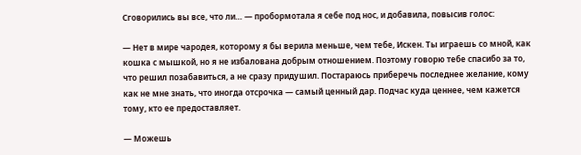Сговорились вы все, что ли… — пробормотала я себе под нос, и добавила, повысив голос:

— Нет в мире чародея, которому я бы верила меньше, чем тебе, Искен. Ты играешь со мной, как кошка с мышкой, но я не избалована добрым отношением. Поэтому говорю тебе спасибо за то, что решил позабавиться, а не сразу придушил. Постараюсь приберечь последнее желание, кому как не мне знать, что иногда отсрочка — самый ценный дар. Подчас куда ценнее, чем кажется тому, кто ее предоставляет.

— Можешь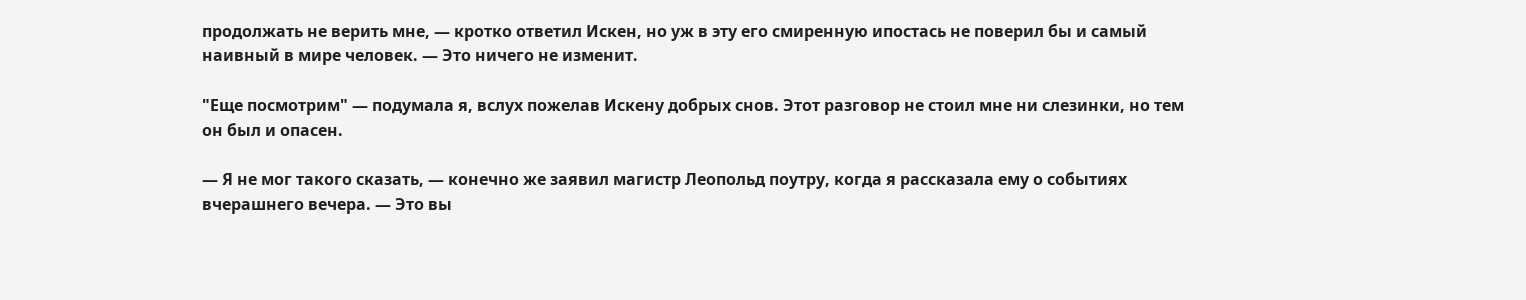продолжать не верить мне, — кротко ответил Искен, но уж в эту его смиренную ипостась не поверил бы и самый наивный в мире человек. — Это ничего не изменит.

"Еще посмотрим" — подумала я, вслух пожелав Искену добрых снов. Этот разговор не стоил мне ни слезинки, но тем он был и опасен.

— Я не мог такого сказать, — конечно же заявил магистр Леопольд поутру, когда я рассказала ему о событиях вчерашнего вечера. — Это вы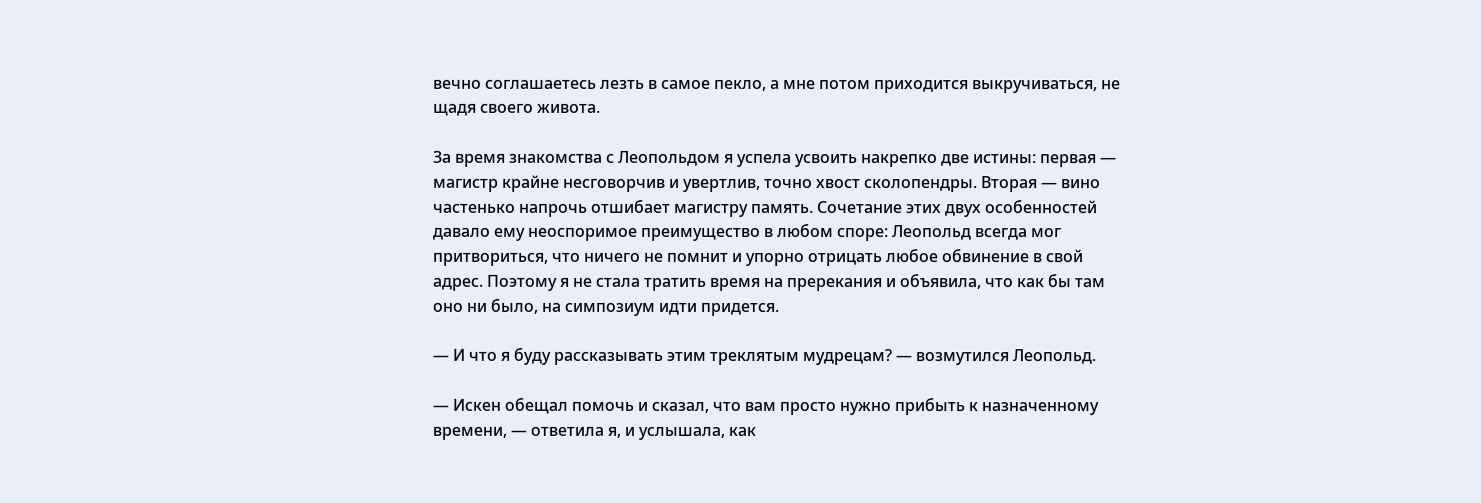вечно соглашаетесь лезть в самое пекло, а мне потом приходится выкручиваться, не щадя своего живота.

За время знакомства с Леопольдом я успела усвоить накрепко две истины: первая — магистр крайне несговорчив и увертлив, точно хвост сколопендры. Вторая — вино частенько напрочь отшибает магистру память. Сочетание этих двух особенностей давало ему неоспоримое преимущество в любом споре: Леопольд всегда мог притвориться, что ничего не помнит и упорно отрицать любое обвинение в свой адрес. Поэтому я не стала тратить время на пререкания и объявила, что как бы там оно ни было, на симпозиум идти придется.

— И что я буду рассказывать этим треклятым мудрецам? — возмутился Леопольд.

— Искен обещал помочь и сказал, что вам просто нужно прибыть к назначенному времени, — ответила я, и услышала, как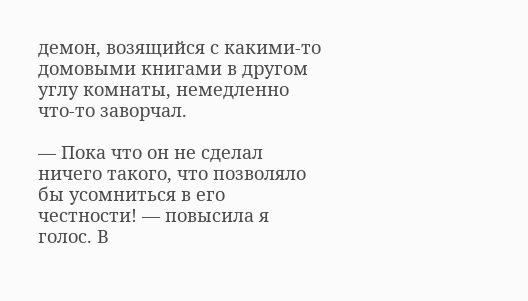демон, возящийся с какими-то домовыми книгами в другом углу комнаты, немедленно что-то заворчал.

— Пока что он не сделал ничего такого, что позволяло бы усомниться в его честности! — повысила я голос. В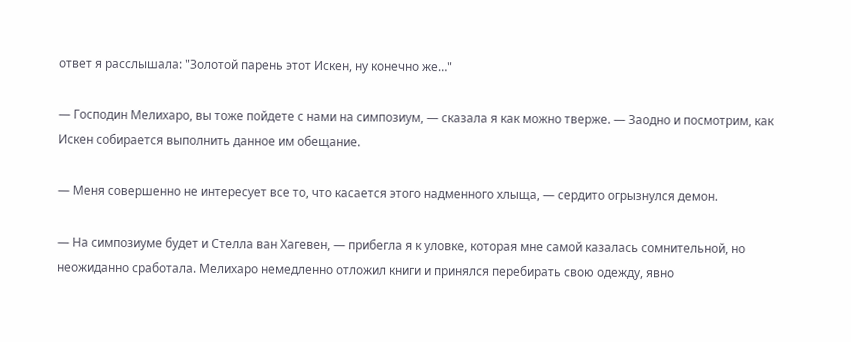ответ я расслышала: "Золотой парень этот Искен, ну конечно же…"

— Господин Мелихаро, вы тоже пойдете с нами на симпозиум, — сказала я как можно тверже. — Заодно и посмотрим, как Искен собирается выполнить данное им обещание.

— Меня совершенно не интересует все то, что касается этого надменного хлыща, — сердито огрызнулся демон.

— На симпозиуме будет и Стелла ван Хагевен, — прибегла я к уловке, которая мне самой казалась сомнительной, но неожиданно сработала. Мелихаро немедленно отложил книги и принялся перебирать свою одежду, явно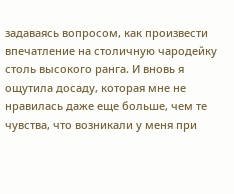задаваясь вопросом, как произвести впечатление на столичную чародейку столь высокого ранга. И вновь я ощутила досаду, которая мне не нравилась даже еще больше, чем те чувства, что возникали у меня при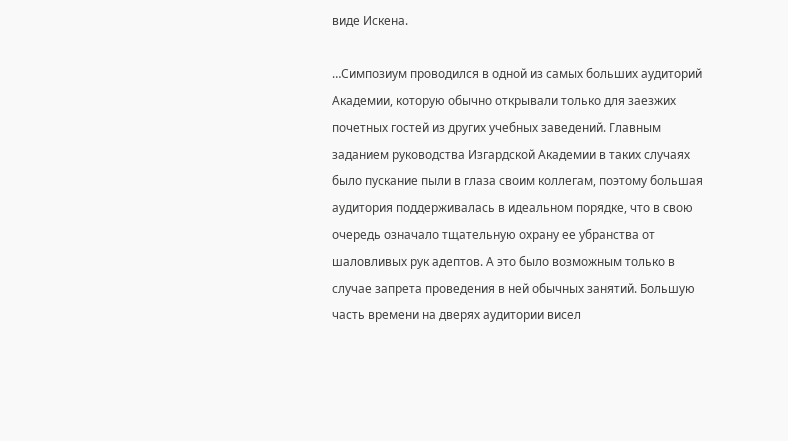виде Искена.

…Симпозиум проводился в одной из самых больших аудиторий Академии, которую обычно открывали только для заезжих почетных гостей из других учебных заведений. Главным заданием руководства Изгардской Академии в таких случаях было пускание пыли в глаза своим коллегам, поэтому большая аудитория поддерживалась в идеальном порядке, что в свою очередь означало тщательную охрану ее убранства от шаловливых рук адептов. А это было возможным только в случае запрета проведения в ней обычных занятий. Большую часть времени на дверях аудитории висел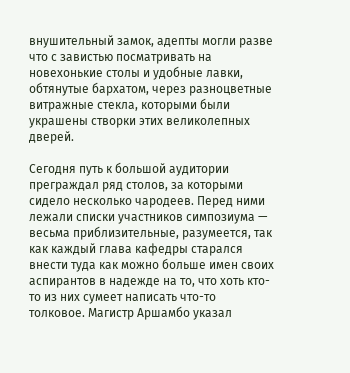внушительный замок, адепты могли разве что с завистью посматривать на новехонькие столы и удобные лавки, обтянутые бархатом, через разноцветные витражные стекла, которыми были украшены створки этих великолепных дверей.

Сегодня путь к большой аудитории преграждал ряд столов, за которыми сидело несколько чародеев. Перед ними лежали списки участников симпозиума — весьма приблизительные, разумеется, так как каждый глава кафедры старался внести туда как можно больше имен своих аспирантов в надежде на то, что хоть кто-то из них сумеет написать что-то толковое. Магистр Аршамбо указал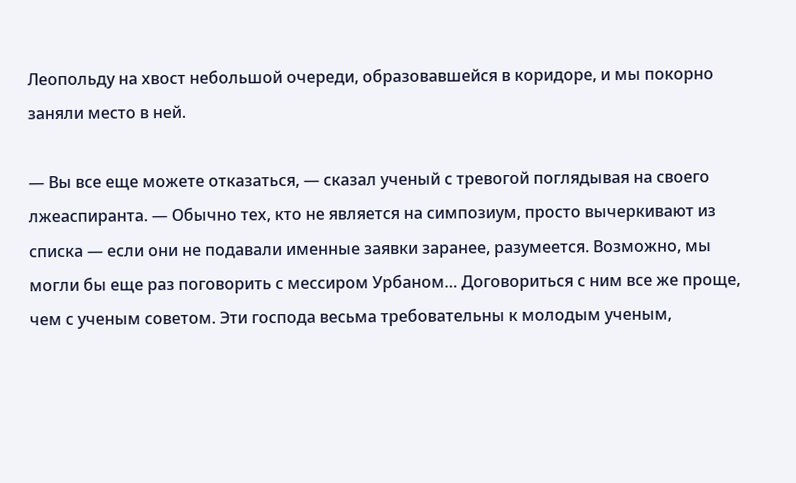Леопольду на хвост небольшой очереди, образовавшейся в коридоре, и мы покорно заняли место в ней.

— Вы все еще можете отказаться, — сказал ученый с тревогой поглядывая на своего лжеаспиранта. — Обычно тех, кто не является на симпозиум, просто вычеркивают из списка — если они не подавали именные заявки заранее, разумеется. Возможно, мы могли бы еще раз поговорить с мессиром Урбаном… Договориться с ним все же проще, чем с ученым советом. Эти господа весьма требовательны к молодым ученым,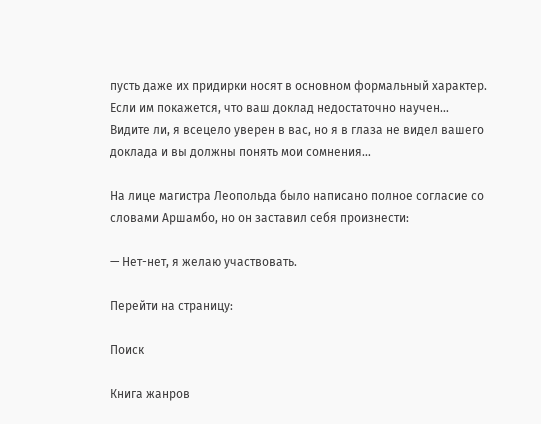пусть даже их придирки носят в основном формальный характер. Если им покажется, что ваш доклад недостаточно научен… Видите ли, я всецело уверен в вас, но я в глаза не видел вашего доклада и вы должны понять мои сомнения…

На лице магистра Леопольда было написано полное согласие со словами Аршамбо, но он заставил себя произнести:

— Нет-нет, я желаю участвовать.

Перейти на страницу:

Поиск

Книга жанров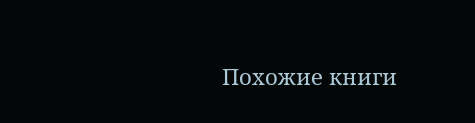Похожие книги